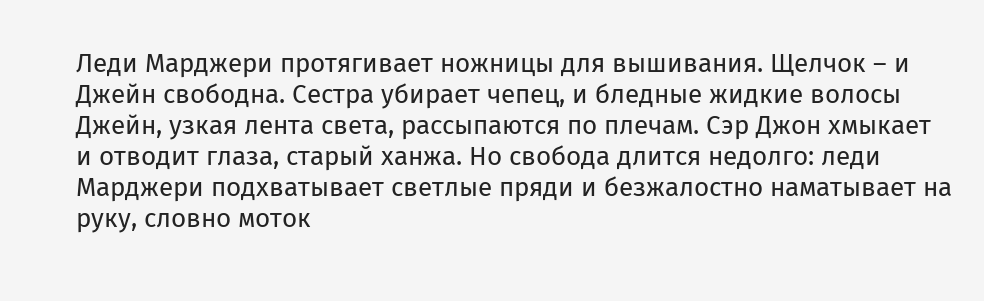Леди Марджери протягивает ножницы для вышивания. Щелчок – и Джейн свободна. Сестра убирает чепец, и бледные жидкие волосы Джейн, узкая лента света, рассыпаются по плечам. Сэр Джон хмыкает и отводит глаза, старый ханжа. Но свобода длится недолго: леди Марджери подхватывает светлые пряди и безжалостно наматывает на руку, словно моток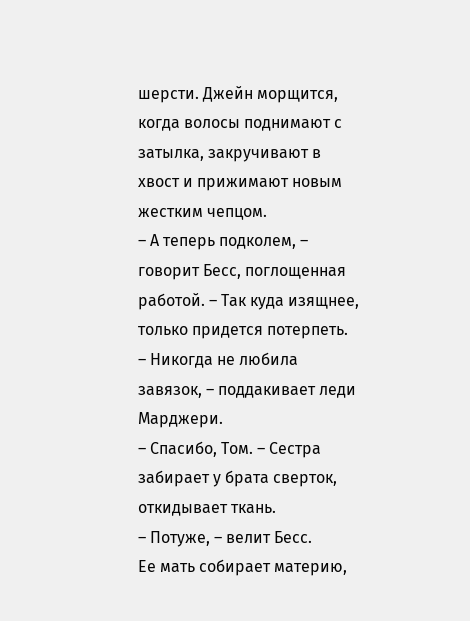шерсти. Джейн морщится, когда волосы поднимают с затылка, закручивают в хвост и прижимают новым жестким чепцом.
– А теперь подколем, – говорит Бесс, поглощенная работой. – Так куда изящнее, только придется потерпеть.
– Никогда не любила завязок, – поддакивает леди Марджери.
– Спасибо, Том. – Сестра забирает у брата сверток, откидывает ткань.
– Потуже, – велит Бесс.
Ее мать собирает материю,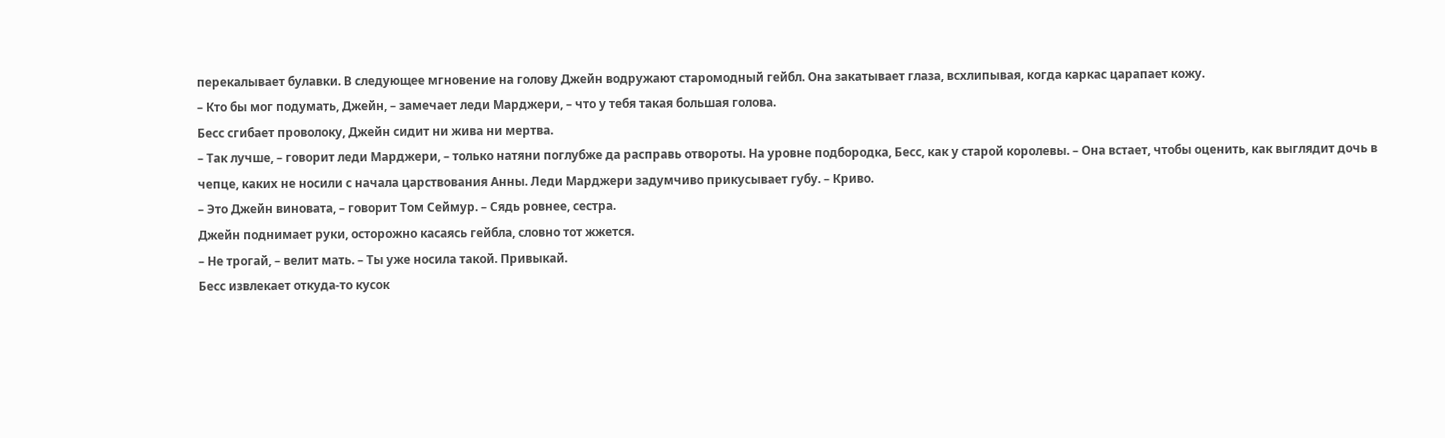перекалывает булавки. В следующее мгновение на голову Джейн водружают старомодный гейбл. Она закатывает глаза, всхлипывая, когда каркас царапает кожу.
– Кто бы мог подумать, Джейн, – замечает леди Марджери, – что у тебя такая большая голова.
Бесс сгибает проволоку, Джейн сидит ни жива ни мертва.
– Так лучше, – говорит леди Марджери, – только натяни поглубже да расправь отвороты. На уровне подбородка, Бесс, как у старой королевы. – Она встает, чтобы оценить, как выглядит дочь в чепце, каких не носили с начала царствования Анны. Леди Марджери задумчиво прикусывает губу. – Криво.
– Это Джейн виновата, – говорит Том Сеймур. – Сядь ровнее, сестра.
Джейн поднимает руки, осторожно касаясь гейбла, словно тот жжется.
– Не трогай, – велит мать. – Ты уже носила такой. Привыкай.
Бесс извлекает откуда-то кусок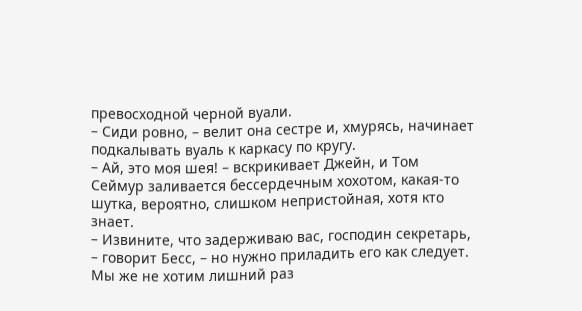превосходной черной вуали.
– Сиди ровно, – велит она сестре и, хмурясь, начинает подкалывать вуаль к каркасу по кругу.
– Ай, это моя шея! – вскрикивает Джейн, и Том Сеймур заливается бессердечным хохотом, какая-то шутка, вероятно, слишком непристойная, хотя кто знает.
– Извините, что задерживаю вас, господин секретарь, – говорит Бесс, – но нужно приладить его как следует. Мы же не хотим лишний раз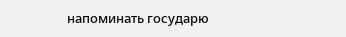напоминать государю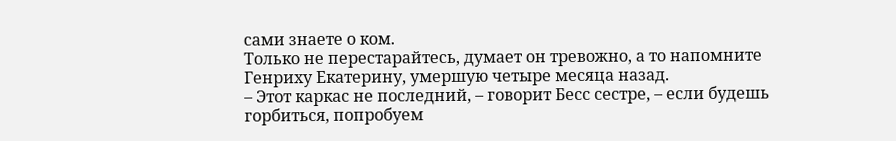сами знаете о ком.
Только не перестарайтесь, думает он тревожно, а то напомните Генриху Екатерину, умершую четыре месяца назад.
– Этот каркас не последний, – говорит Бесс сестре, – если будешь горбиться, попробуем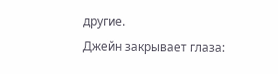другие.
Джейн закрывает глаза: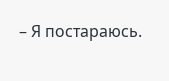– Я постараюсь.